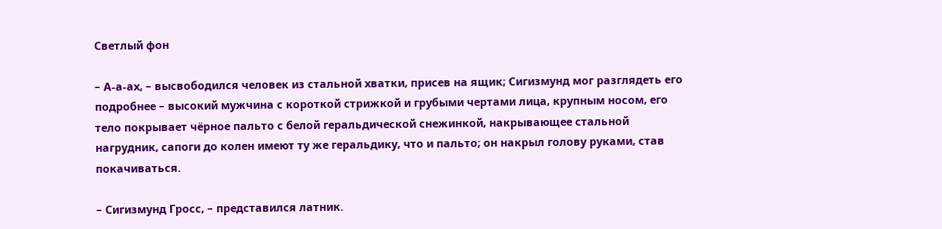Светлый фон

– А-а-ах, – высвободился человек из стальной хватки, присев на ящик; Сигизмунд мог разглядеть его подробнее – высокий мужчина с короткой стрижкой и грубыми чертами лица, крупным носом, его тело покрывает чёрное пальто с белой геральдической снежинкой, накрывающее стальной нагрудник, сапоги до колен имеют ту же геральдику, что и пальто; он накрыл голову руками, став покачиваться.

– Сигизмунд Гросс, – представился латник.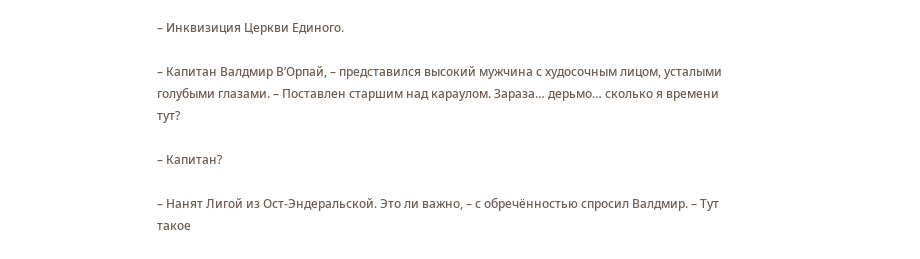– Инквизиция Церкви Единого.

– Капитан Валдмир В’Орпай, – представился высокий мужчина с худосочным лицом, усталыми голубыми глазами. – Поставлен старшим над караулом. Зараза… дерьмо… сколько я времени тут?

– Капитан?

– Нанят Лигой из Ост-Эндеральской. Это ли важно, – с обречённостью спросил Валдмир. – Тут такое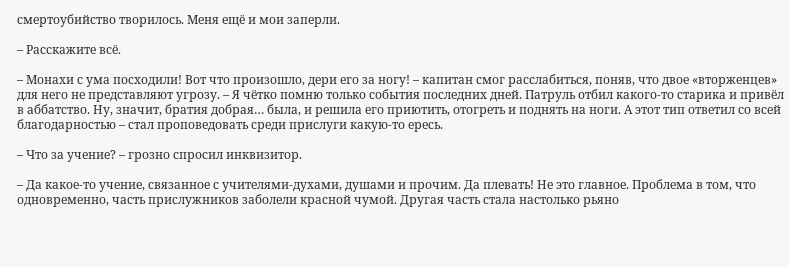смертоубийство творилось. Меня ещё и мои заперли.

– Расскажите всё.

– Монахи с ума посходили! Вот что произошло, дери его за ногу! – капитан смог расслабиться, поняв, что двое «вторженцев» для него не представляют угрозу. – Я чётко помню только события последних дней. Патруль отбил какого-то старика и привёл в аббатство. Ну, значит, братия добрая… была, и решила его приютить, отогреть и поднять на ноги. А этот тип ответил со всей благодарностью – стал проповедовать среди прислуги какую-то ересь.

– Что за учение? – грозно спросил инквизитор.

– Да какое-то учение, связанное с учителями-духами, душами и прочим. Да плевать! Не это главное. Проблема в том, что одновременно, часть прислужников заболели красной чумой. Другая часть стала настолько рьяно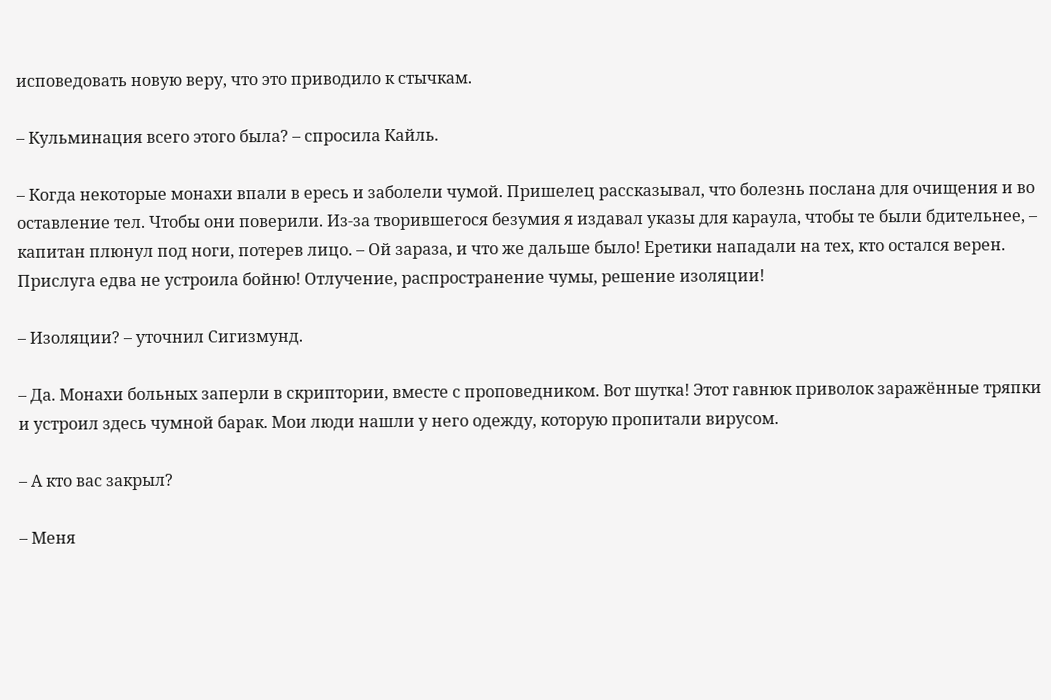исповедовать новую веру, что это приводило к стычкам.

– Кульминация всего этого была? – спросила Кайль.

– Когда некоторые монахи впали в ересь и заболели чумой. Пришелец рассказывал, что болезнь послана для очищения и во оставление тел. Чтобы они поверили. Из-за творившегося безумия я издавал указы для караула, чтобы те были бдительнее, – капитан плюнул под ноги, потерев лицо. – Ой зараза, и что же дальше было! Еретики нападали на тех, кто остался верен. Прислуга едва не устроила бойню! Отлучение, распространение чумы, решение изоляции!

– Изоляции? – уточнил Сигизмунд.

– Да. Монахи больных заперли в скриптории, вместе с проповедником. Вот шутка! Этот гавнюк приволок заражённые тряпки и устроил здесь чумной барак. Мои люди нашли у него одежду, которую пропитали вирусом.

– А кто вас закрыл?

– Меня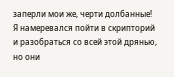заперли мои же, черти долбанные! Я намеревался пойти в скрипторий и разобраться со всей этой дрянью, но они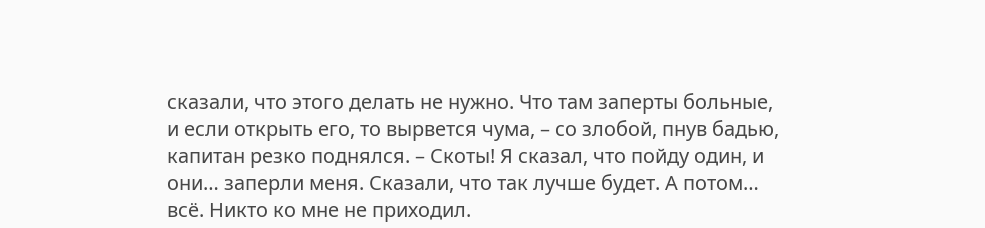сказали, что этого делать не нужно. Что там заперты больные, и если открыть его, то вырвется чума, – со злобой, пнув бадью, капитан резко поднялся. – Скоты! Я сказал, что пойду один, и они… заперли меня. Сказали, что так лучше будет. А потом… всё. Никто ко мне не приходил.